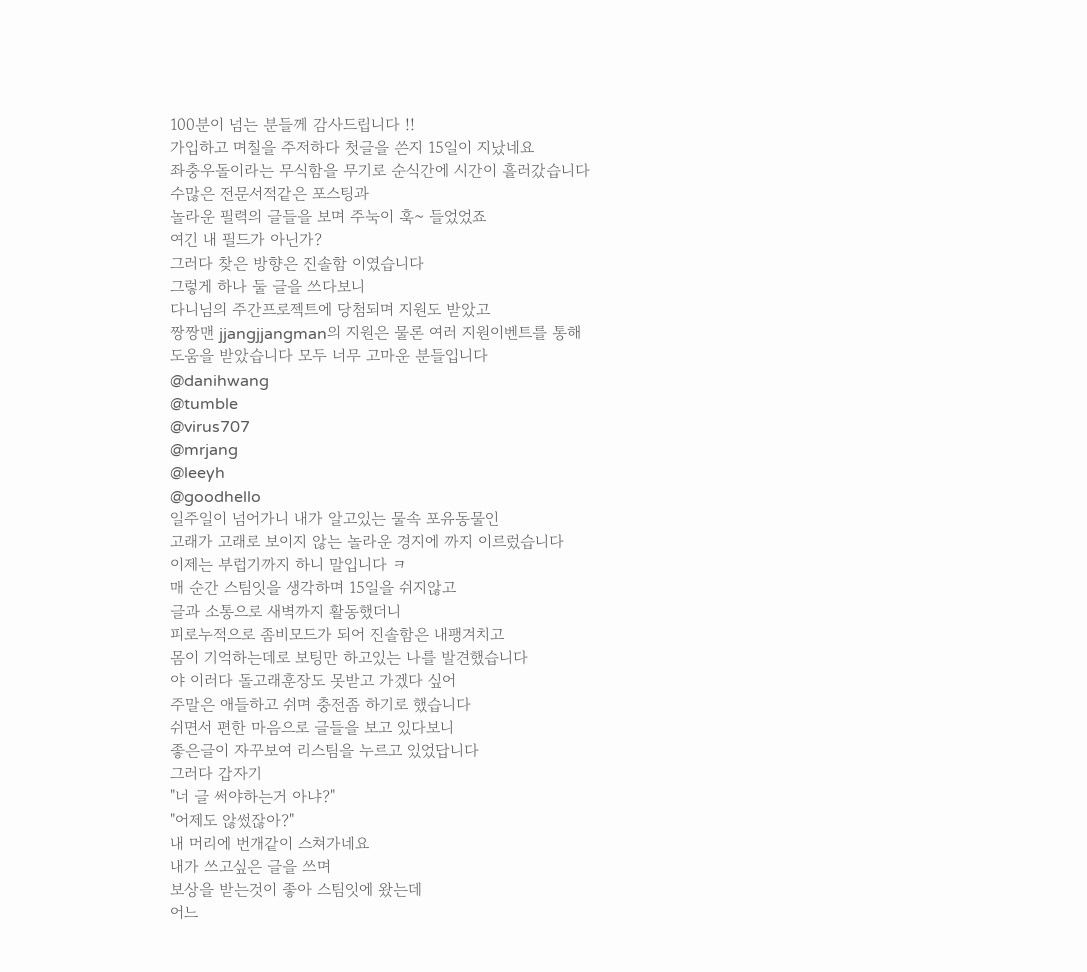100분이 넘는 분들께 감사드립니다 !!
가입하고 며칠을 주저하다 첫글을 쓴지 15일이 지났네요
좌충우돌이라는 무식함을 무기로 순식간에 시간이 흘러갔습니다
수많은 전문서적같은 포스팅과
놀라운 필력의 글들을 보며 주눅이 훅~ 들었었죠
여긴 내 필드가 아닌가?
그러다 찾은 방향은 진솔함 이였습니다
그렇게 하나 둘 글을 쓰다보니
다니님의 주간프로젝트에 당첨되며 지원도 받았고
짱짱맨 jjangjjangman의 지원은 물론 여러 지원이벤트를 통해
도움을 받았습니다 모두 너무 고마운 분들입니다
@danihwang
@tumble
@virus707
@mrjang
@leeyh
@goodhello
일주일이 넘어가니 내가 알고있는 물속 포유동물인
고래가 고래로 보이지 않는 놀라운 경지에 까지 이르렀습니다
이제는 부럽기까지 하니 말입니다 ㅋ
매 순간 스팀잇을 생각하며 15일을 쉬지않고
글과 소통으로 새벽까지 활동했더니
피로누적으로 좀비모드가 되어 진솔함은 내팽겨치고
몸이 기억하는데로 보팅만 하고있는 나를 발견했습니다
야 이러다 돌고래훈장도 못받고 가겠다 싶어
주말은 애들하고 쉬며 충전좀 하기로 했습니다
쉬면서 편한 마음으로 글들을 보고 있다보니
좋은글이 자꾸보여 리스팀을 누르고 있었답니다
그러다 갑자기
"너 글 써야하는거 아냐?"
"어제도 않썼잖아?"
내 머리에 번개같이 스쳐가네요
내가 쓰고싶은 글을 쓰며
보상을 받는것이 좋아 스팀잇에 왔는데
어느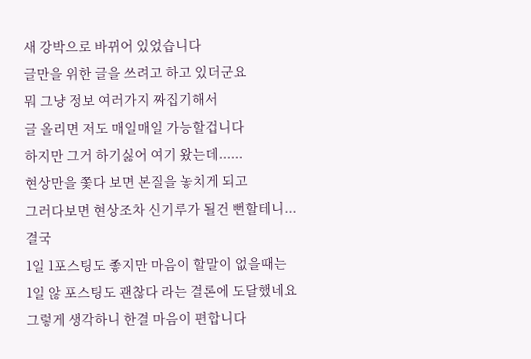새 강박으로 바뀌어 있었습니다
글만을 위한 글을 쓰려고 하고 있더군요
뭐 그냥 정보 여러가지 짜집기해서
글 올리면 저도 매일매일 가능할겁니다
하지만 그거 하기싫어 여기 왔는데......
현상만을 쫓다 보면 본질을 놓치게 되고
그러다보면 현상조차 신기루가 될건 뻔할테니...
결국
1일 1포스팅도 좋지만 마음이 할말이 없을때는
1일 않 포스팅도 괜찮다 라는 결론에 도달했네요
그렇게 생각하니 한결 마음이 편합니다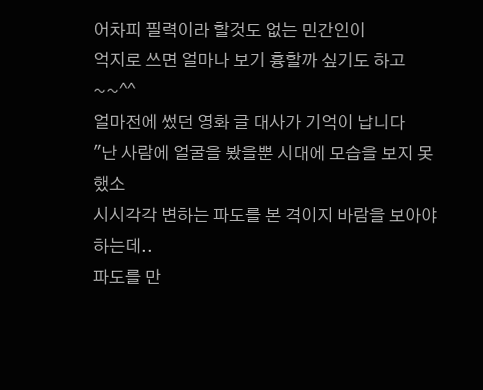어차피 필력이라 할것도 없는 민간인이
억지로 쓰면 얼마나 보기 흉할까 싶기도 하고 ~~^^
얼마전에 썼던 영화 글 대사가 기억이 납니다
"난 사람에 얼굴을 봤을뿐 시대에 모습을 보지 못했소
시시각각 변하는 파도를 본 격이지 바람을 보아야 하는데..
파도를 만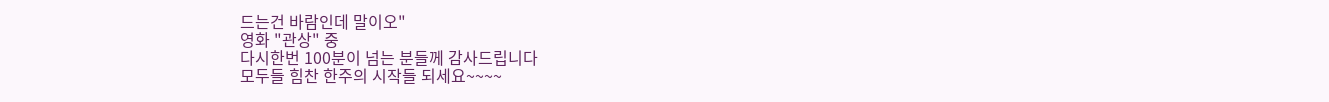드는건 바람인데 말이오"
영화 "관상" 중
다시한번 100분이 넘는 분들께 감사드립니다
모두들 힘찬 한주의 시작들 되세요~~~~